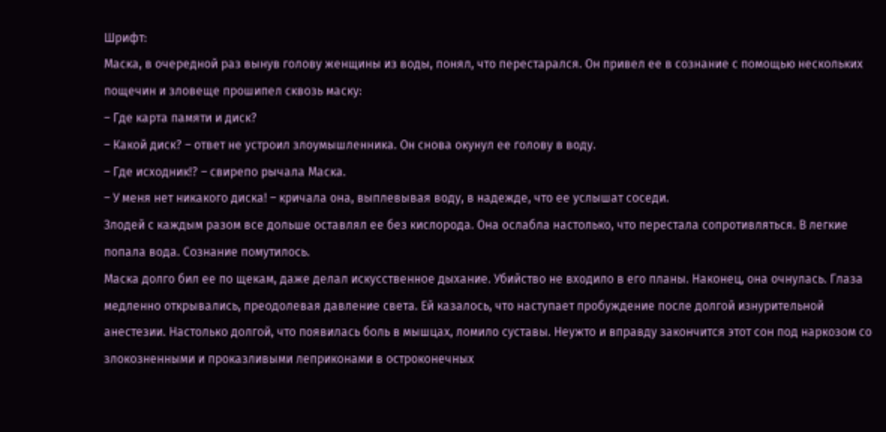Шрифт:
Маска, в очередной раз вынув голову женщины из воды, понял, что перестарался. Он привел ее в сознание с помощью нескольких пощечин и зловеще прошипел сквозь маску:
– Где карта памяти и диск?
– Какой диск? – ответ не устроил злоумышленника. Он снова окунул ее голову в воду.
– Где исходник!? – свирепо рычала Маска.
– У меня нет никакого диска! – кричала она, выплевывая воду, в надежде, что ее услышат соседи.
Злодей с каждым разом все дольше оставлял ее без кислорода. Она ослабла настолько, что перестала сопротивляться. В легкие попала вода. Сознание помутилось.
Маска долго бил ее по щекам, даже делал искусственное дыхание. Убийство не входило в его планы. Наконец, она очнулась. Глаза медленно открывались, преодолевая давление света. Ей казалось, что наступает пробуждение после долгой изнурительной анестезии. Настолько долгой, что появилась боль в мышцах, ломило суставы. Неужто и вправду закончится этот сон под наркозом со злокозненными и проказливыми леприконами в остроконечных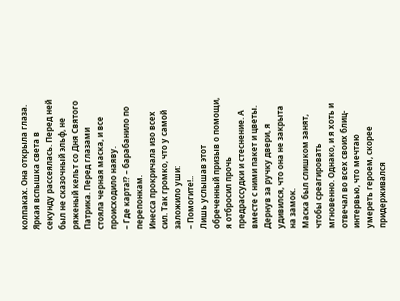колпаках. Она открыла глаза. Яркая вспышка света в секунду рассеялась. Перед ней был не сказочный эльф, не ряженый кельт со Дня Святого Патрика. Перед глазами стояла черная маска, и все происходило наяву.
– Где карта!? – барабанило по перепонкам.
Инесса прокричала изо всех сил. Так громко, что у самой заложило уши:
– Помогите!..
Лишь услышав этот обреченный призыв о помощи, я отбросил прочь предрассудки и стеснение. А вместе с ними пакет и цветы. Дернув за ручку двери, я удивился, что она не закрыта на замок.
Маска был слишком занят, чтобы среагировать мгновенно. Однако, и я хоть и отвечал во всех своих блиц-интервью, что мечтаю умереть героем, скорее придерживался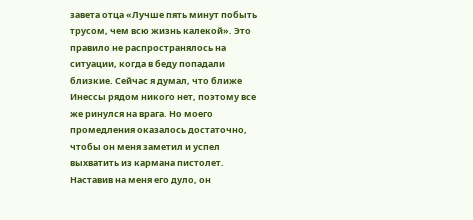завета отца «Лучше пять минут побыть трусом, чем всю жизнь калекой». Это правило не распространялось на ситуации, когда в беду попадали близкие. Сейчас я думал, что ближе Инессы рядом никого нет, поэтому все же ринулся на врага. Но моего промедления оказалось достаточно, чтобы он меня заметил и успел выхватить из кармана пистолет. Наставив на меня его дуло, он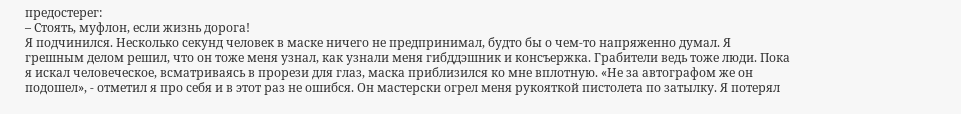предостерег:
– Стоять, муфлон, если жизнь дорога!
Я подчинился. Несколько секунд человек в маске ничего не предпринимал, будто бы о чем-то напряженно думал. Я грешным делом решил, что он тоже меня узнал, как узнали меня гибддэшник и консъержка. Грабители ведь тоже люди. Пока я искал человеческое, всматриваясь в прорези для глаз, маска приблизился ко мне вплотную. «Не за автографом же он подошел», - отметил я про себя и в этот раз не ошибся. Он мастерски огрел меня рукояткой пистолета по затылку. Я потерял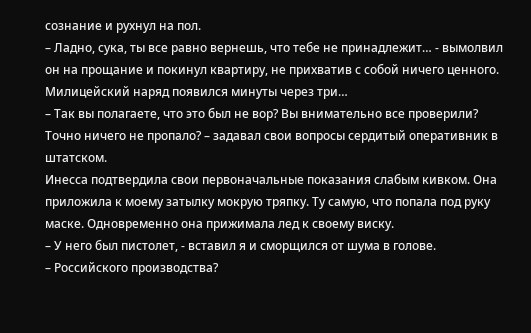сознание и рухнул на пол.
– Ладно, сука, ты все равно вернешь, что тебе не принадлежит… - вымолвил он на прощание и покинул квартиру, не прихватив с собой ничего ценного.
Милицейский наряд появился минуты через три…
– Так вы полагаете, что это был не вор? Вы внимательно все проверили? Точно ничего не пропало? – задавал свои вопросы сердитый оперативник в штатском.
Инесса подтвердила свои первоначальные показания слабым кивком. Она приложила к моему затылку мокрую тряпку. Ту самую, что попала под руку маске. Одновременно она прижимала лед к своему виску.
– У него был пистолет, - вставил я и сморщился от шума в голове.
– Российского производства?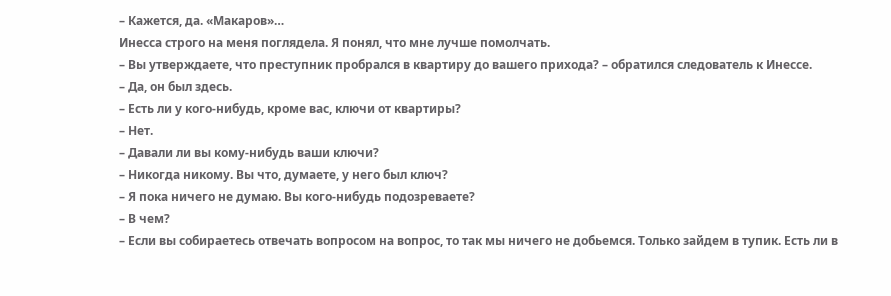– Кажется, да. «Макаров»…
Инесса строго на меня поглядела. Я понял, что мне лучше помолчать.
– Вы утверждаете, что преступник пробрался в квартиру до вашего прихода? – обратился следователь к Инессе.
– Да, он был здесь.
– Есть ли у кого-нибудь, кроме вас, ключи от квартиры?
– Нет.
– Давали ли вы кому-нибудь ваши ключи?
– Никогда никому. Вы что, думаете, у него был ключ?
– Я пока ничего не думаю. Вы кого-нибудь подозреваете?
– В чем?
– Если вы собираетесь отвечать вопросом на вопрос, то так мы ничего не добьемся. Только зайдем в тупик. Есть ли в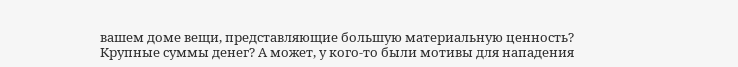вашем доме вещи, представляющие большую материальную ценность? Крупные суммы денег? А может, у кого-то были мотивы для нападения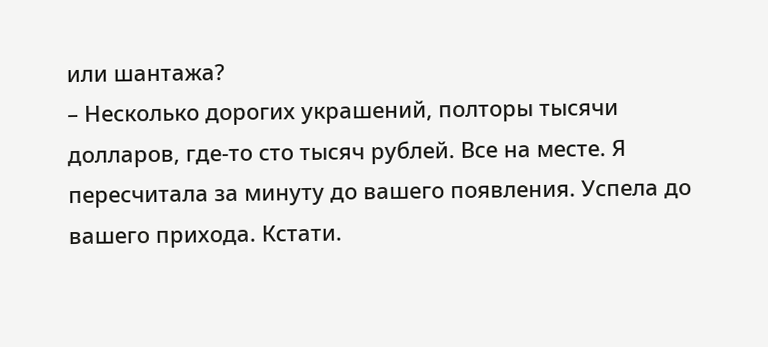или шантажа?
– Несколько дорогих украшений, полторы тысячи долларов, где-то сто тысяч рублей. Все на месте. Я пересчитала за минуту до вашего появления. Успела до вашего прихода. Кстати.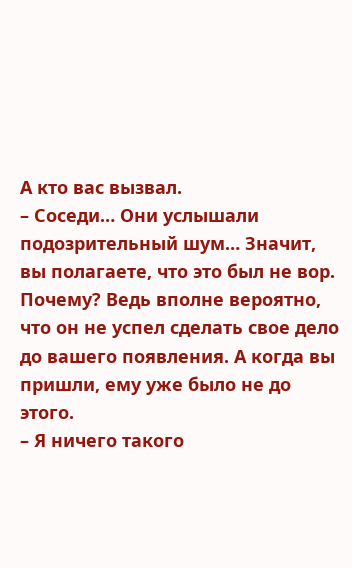А кто вас вызвал.
– Соседи… Они услышали подозрительный шум… Значит, вы полагаете, что это был не вор. Почему? Ведь вполне вероятно, что он не успел сделать свое дело до вашего появления. А когда вы пришли, ему уже было не до этого.
– Я ничего такого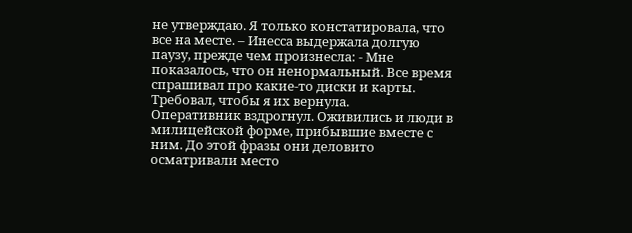не утверждаю. Я только констатировала, что все на месте. – Инесса выдержала долгую паузу, прежде чем произнесла: - Мне показалось, что он ненормальный. Все время спрашивал про какие-то диски и карты. Требовал, чтобы я их вернула.
Оперативник вздрогнул. Оживились и люди в милицейской форме, прибывшие вместе с ним. До этой фразы они деловито осматривали место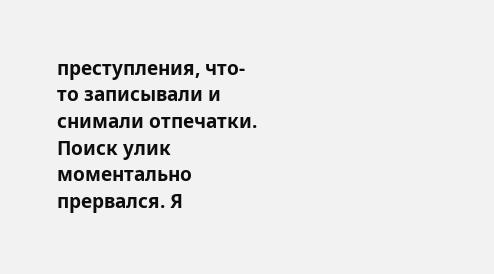преступления, что-то записывали и снимали отпечатки. Поиск улик моментально прервался. Я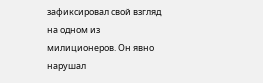зафиксировал свой взгляд на одном из милиционеров. Он явно нарушал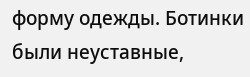форму одежды. Ботинки были неуставные,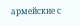армейские с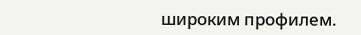широким профилем.